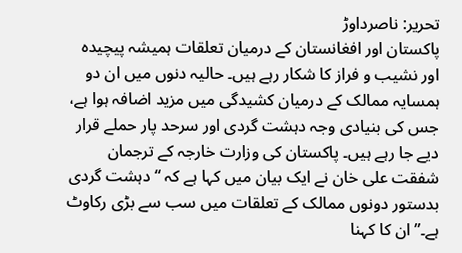تحریر: ناصرداوڑ
پاکستان اور افغانستان کے درمیان تعلقات ہمیشہ پیچیدہ اور نشیب و فراز کا شکار رہے ہیں۔ حالیہ دنوں میں ان دو ہمسایہ ممالک کے درمیان کشیدگی میں مزید اضافہ ہوا ہے، جس کی بنیادی وجہ دہشت گردی اور سرحد پار حملے قرار دیے جا رہے ہیں۔ پاکستان کی وزارت خارجہ کے ترجمان شفقت علی خان نے ایک بیان میں کہا ہے کہ “دہشت گردی بدستور دونوں ممالک کے تعلقات میں سب سے بڑی رکاوٹ ہے۔” ان کا کہنا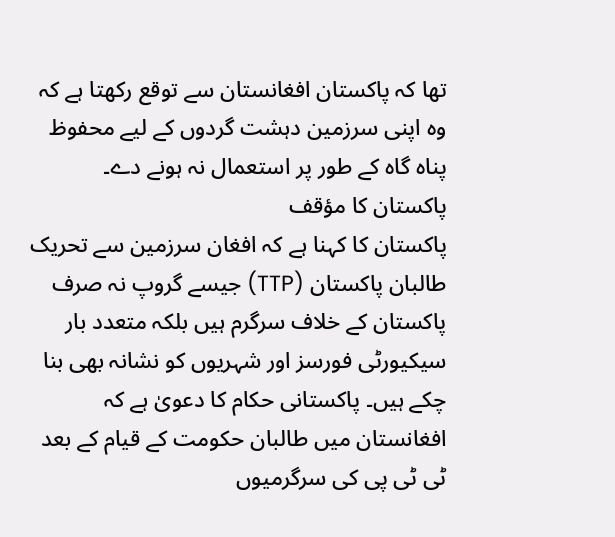تھا کہ پاکستان افغانستان سے توقع رکھتا ہے کہ وہ اپنی سرزمین دہشت گردوں کے لیے محفوظ پناہ گاہ کے طور پر استعمال نہ ہونے دے۔
پاکستان کا مؤقف
پاکستان کا کہنا ہے کہ افغان سرزمین سے تحریک طالبان پاکستان (TTP) جیسے گروپ نہ صرف پاکستان کے خلاف سرگرم ہیں بلکہ متعدد بار سیکیورٹی فورسز اور شہریوں کو نشانہ بھی بنا چکے ہیں۔ پاکستانی حکام کا دعویٰ ہے کہ افغانستان میں طالبان حکومت کے قیام کے بعد ٹی ٹی پی کی سرگرمیوں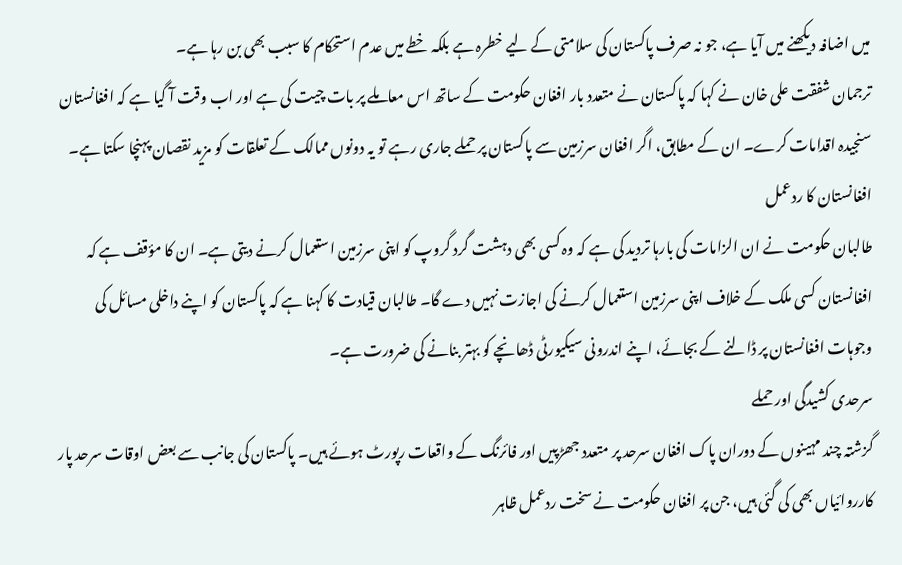میں اضافہ دیکھنے میں آیا ہے، جو نہ صرف پاکستان کی سلامتی کے لیے خطرہ ہے بلکہ خطے میں عدم استحکام کا سبب بھی بن رہا ہے۔
ترجمان شفقت علی خان نے کہا کہ پاکستان نے متعدد بار افغان حکومت کے ساتھ اس معاملے پر بات چیت کی ہے اور اب وقت آ گیا ہے کہ افغانستان سنجیدہ اقدامات کرے۔ ان کے مطابق، اگر افغان سرزمین سے پاکستان پر حملے جاری رہے تو یہ دونوں ممالک کے تعلقات کو مزید نقصان پہنچا سکتا ہے۔
افغانستان کا ردعمل
طالبان حکومت نے ان الزامات کی بارہا تردید کی ہے کہ وہ کسی بھی دہشت گرد گروپ کو اپنی سرزمین استعمال کرنے دیتی ہے۔ ان کا مؤقف ہے کہ افغانستان کسی ملک کے خلاف اپنی سرزمین استعمال کرنے کی اجازت نہیں دے گا۔ طالبان قیادت کا کہنا ہے کہ پاکستان کو اپنے داخلی مسائل کی وجوہات افغانستان پر ڈالنے کے بجائے، اپنے اندرونی سیکیورٹی ڈھانچے کو بہتر بنانے کی ضرورت ہے۔
سرحدی کشیدگی اور حملے
گزشتہ چند مہینوں کے دوران پاک افغان سرحد پر متعدد جھڑپیں اور فائرنگ کے واقعات رپورٹ ہوئے ہیں۔ پاکستان کی جانب سے بعض اوقات سرحد پار کارروائیاں بھی کی گئی ہیں، جن پر افغان حکومت نے سخت ردعمل ظاہر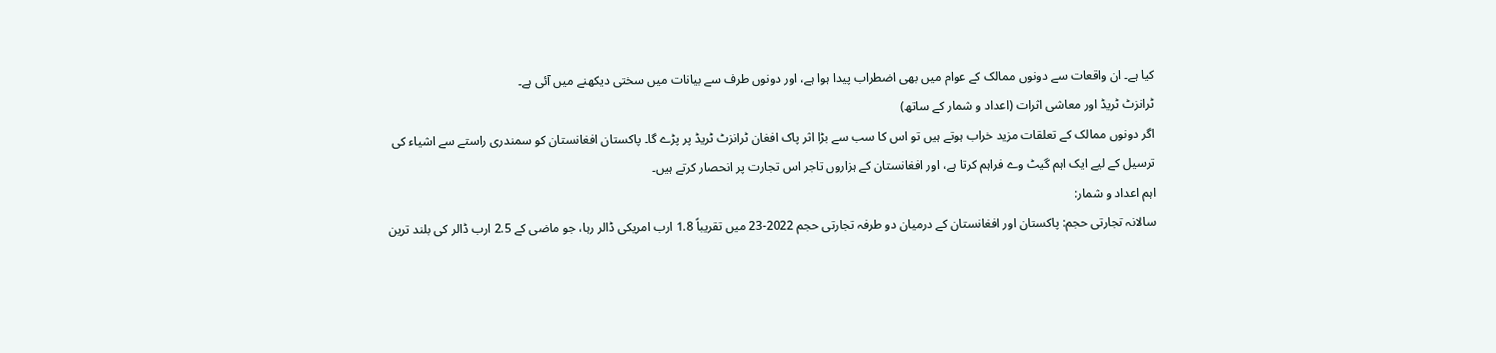کیا ہے۔ ان واقعات سے دونوں ممالک کے عوام میں بھی اضطراب پیدا ہوا ہے، اور دونوں طرف سے بیانات میں سختی دیکھنے میں آئی ہے۔
ٹرانزٹ ٹریڈ اور معاشی اثرات (اعداد و شمار کے ساتھ)
اگر دونوں ممالک کے تعلقات مزید خراب ہوتے ہیں تو اس کا سب سے بڑا اثر پاک افغان ٹرانزٹ ٹریڈ پر پڑے گا۔ پاکستان افغانستان کو سمندری راستے سے اشیاء کی ترسیل کے لیے ایک اہم گیٹ وے فراہم کرتا ہے، اور افغانستان کے ہزاروں تاجر اس تجارت پر انحصار کرتے ہیں۔
اہم اعداد و شمار:
سالانہ تجارتی حجم: پاکستان اور افغانستان کے درمیان دو طرفہ تجارتی حجم 2022-23 میں تقریباً 1.8 ارب امریکی ڈالر رہا، جو ماضی کے 2.5 ارب ڈالر کی بلند ترین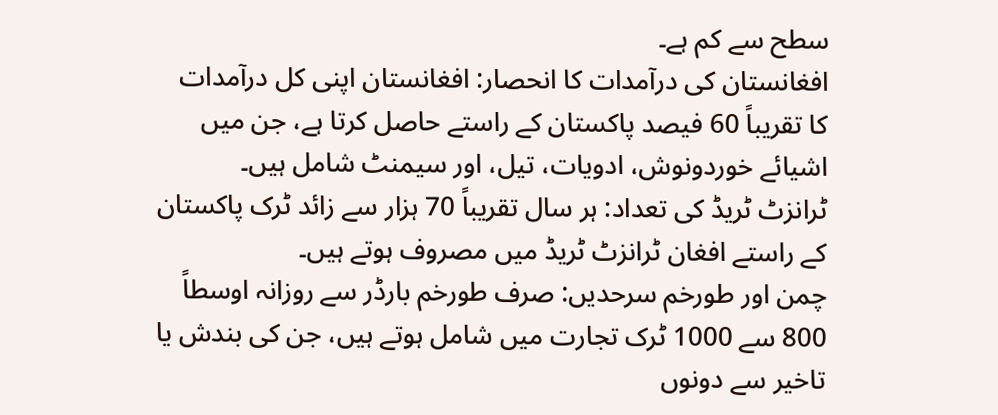سطح سے کم ہے۔
افغانستان کی درآمدات کا انحصار: افغانستان اپنی کل درآمدات کا تقریباً 60 فیصد پاکستان کے راستے حاصل کرتا ہے، جن میں اشیائے خوردونوش، ادویات، تیل، اور سیمنٹ شامل ہیں۔
ٹرانزٹ ٹریڈ کی تعداد: ہر سال تقریباً 70 ہزار سے زائد ٹرک پاکستان کے راستے افغان ٹرانزٹ ٹریڈ میں مصروف ہوتے ہیں۔
چمن اور طورخم سرحدیں: صرف طورخم بارڈر سے روزانہ اوسطاً 800 سے 1000 ٹرک تجارت میں شامل ہوتے ہیں، جن کی بندش یا تاخیر سے دونوں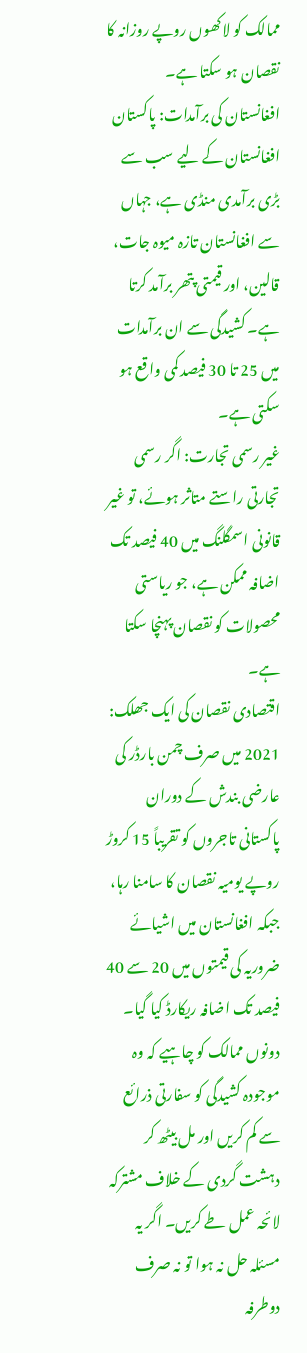ممالک کو لاکھوں روپے روزانہ کا نقصان ہو سکتا ہے۔
افغانستان کی برآمدات: پاکستان افغانستان کے لیے سب سے بڑی برآمدی منڈی ہے، جہاں سے افغانستان تازہ میوہ جات، قالین، اور قیمتی پتھر برآمد کرتا ہے۔ کشیدگی سے ان برآمدات میں 25 تا 30 فیصد کمی واقع ہو سکتی ہے۔
غیر رسمی تجارت: اگر رسمی تجارتی راستے متاثر ہوئے، تو غیر قانونی اسمگلنگ میں 40 فیصد تک اضافہ ممکن ہے، جو ریاستی محصولات کو نقصان پہنچا سکتا ہے۔
اقتصادی نقصان کی ایک جھلک:
2021 میں صرف چمن بارڈر کی عارضی بندش کے دوران پاکستانی تاجروں کو تقریباً 15 کروڑ روپے یومیہ نقصان کا سامنا رہا، جبکہ افغانستان میں اشیائے ضروریہ کی قیمتوں میں 20 سے 40 فیصد تک اضافہ ریکارڈ کیا گیا۔
دونوں ممالک کو چاہیے کہ وہ موجودہ کشیدگی کو سفارتی ذرائع سے کم کریں اور مل بیٹھ کر دہشت گردی کے خلاف مشترکہ لائحہ عمل طے کریں۔ اگر یہ مسئلہ حل نہ ہوا تو نہ صرف دوطرفہ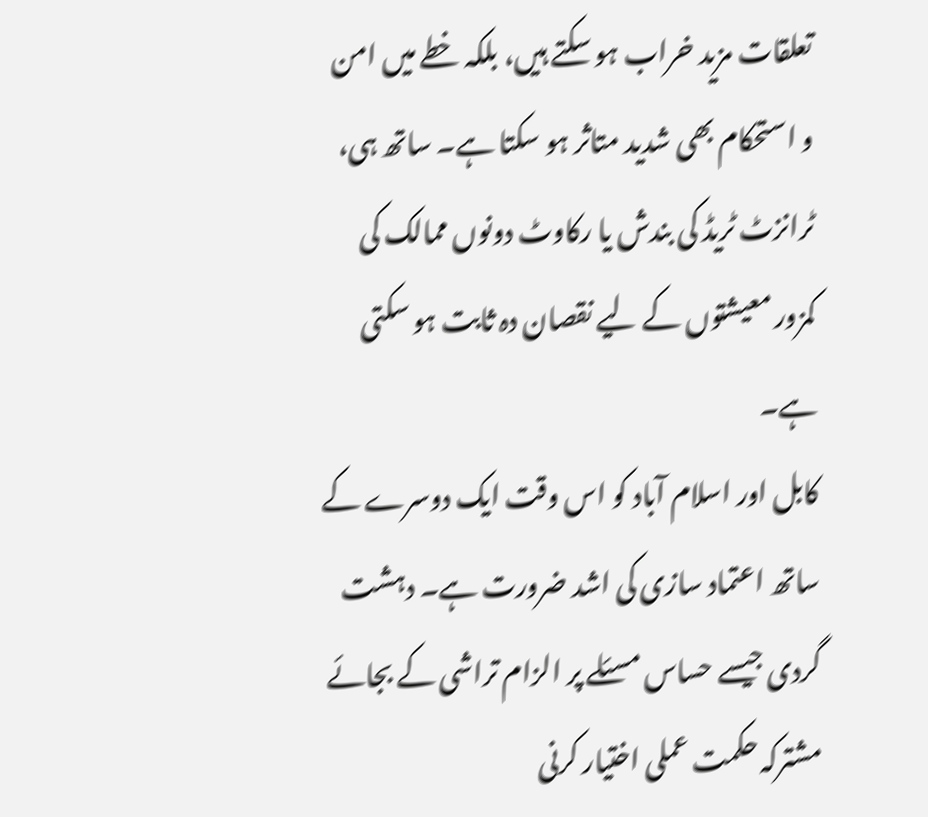تعلقات مزید خراب ہو سکتے ہیں، بلکہ خطے میں امن و استحکام بھی شدید متاثر ہو سکتا ہے۔ ساتھ ہی، ٹرانزٹ ٹریڈ کی بندش یا رکاوٹ دونوں ممالک کی کمزور معیشتوں کے لیے نقصان دہ ثابت ہو سکتی ہے۔
کابل اور اسلام آباد کو اس وقت ایک دوسرے کے ساتھ اعتماد سازی کی اشد ضرورت ہے۔ دہشت گردی جیسے حساس مسئلے پر الزام تراشی کے بجائے مشترکہ حکمت عملی اختیار کرنی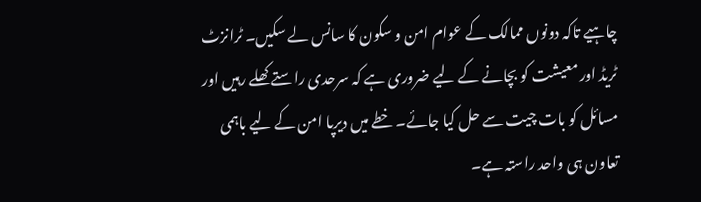چاہیے تاکہ دونوں ممالک کے عوام امن و سکون کا سانس لے سکیں۔ ٹرانزٹ ٹریڈ اور معیشت کو بچانے کے لیے ضروری ہے کہ سرحدی راستے کھلے رہیں اور مسائل کو بات چیت سے حل کیا جائے۔ خطے میں دیرپا امن کے لیے باہمی تعاون ہی واحد راستہ ہے۔